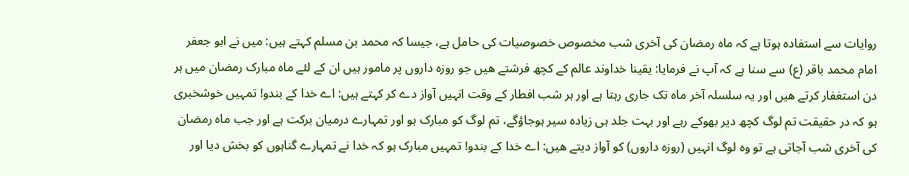روایات سے استفادہ ہوتا ہے کہ ماہ رمضان کی آخری شب مخصوص خصوصیات کی حامل ہے، جیسا کہ محمد بن مسلم کہتے ہیں: میں نے ابو جعفر امام محمد باقر (ع) سے سنا ہے کہ آپ نے فرمایا: یقینا خداوند عالم کے کچھ فرشتے هیں جو روزہ داروں پر مامور ہیں ان کے لئے ماہ مبارک رمضان میں ہر دن استغفار کرتے هیں اور یہ سلسلہ آخر ماہ تک جاری رہتا ہے اور ہر شب افطار کے وقت انہیں آواز دے کر کہتے ہیں: اے خدا کے بندو! تمہیں خوشخبری ہو کہ در حقیقت تم لوگ کچھ دیر بھوکے رہے اور بہت جلد ہی زیادہ سیر ہوجاؤگے، تم لوگ کو مبارک ہو اور تمہارے درمیان برکت ہے اور جب ماہ رمضان کی آخری شب آجاتی ہے تو وہ لوگ انہیں (روزہ داروں) کو آواز دیتے هیں: اے خدا کے بندو! تمہیں مبارک ہو کہ خدا نے تمہارے گناہوں کو بخش دیا اور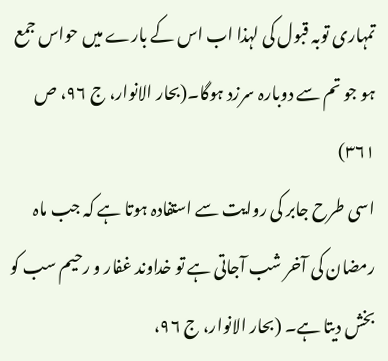تمہاری توبہ قبول کی لہذا اب اس کے بارے میں حواس جمع ہو جو تم سے دوبارہ سرزد ہوگا۔(بحار الانوار، ج ۹۶، ص ۳۶۱)
اسی طرح جابر کی روایت سے استفادہ ہوتا ہے کہ جب ماہ رمضان کی آخر شب آجاتی ہے تو خداوند غفار و رحیم سب کو بخش دیتا ہے۔ (بحار الانوار، ج ۹۶،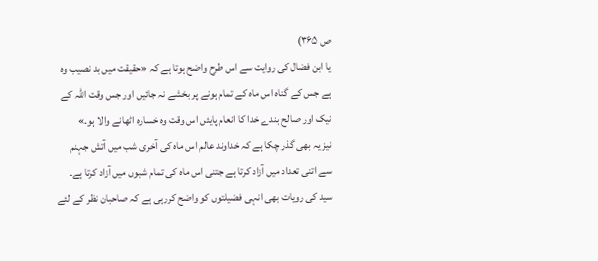ص ۳۶۵)
یا ابن فضال کی روایت سے اس طرح واضح ہوتا ہے کہ «حقیقت میں بد نصیب وہ ہے جس کے گناہ اس ماہ کے تمام ہونے پر بخشے نہ جائیں اور جس وقت اللہ کے نیک اور صالح بندے خدا کا انعام پایئں اس وقت وہ خسارہ اٹھانے والا ہو۔»
نیز یہ بھی گذر چکا ہے کہ خداوند عالم اس ماہ کی آخری شب میں آتش جہنم سے اتنی تعداد میں آزاد کرتا ہے جتنی اس ماہ کی تمام شبوں میں آزاد کرتا ہے۔ سید کی رویات بھی انہی فضیلتوں کو واضح کررہی ہے کہ صاحبان نظر کے لئے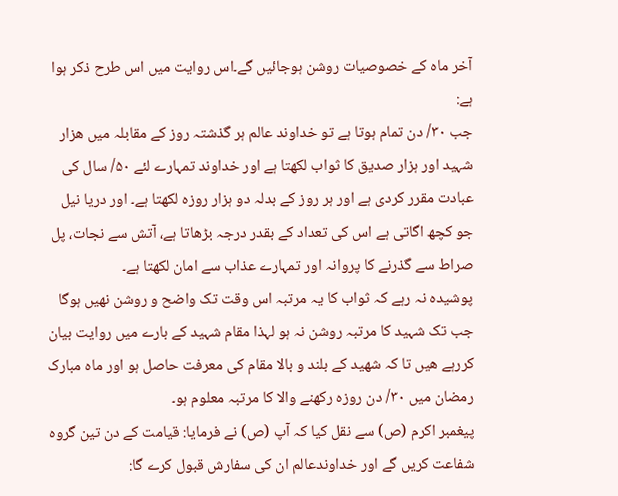آخر ماہ کے خصوصیات روشن ہوجائیں گے۔اس روایت میں اس طرح ذکر ہوا ہے:
جب ۳۰/ دن تمام ہوتا ہے تو خداوند عالم ہر گذشتہ روز کے مقابلہ میں هزار شہید اور ہزار صدیق کا ثواب لکھتا ہے اور خداوند تمہارے لئے ۵۰/ سال کی عبادت مقرر کردی ہے اور ہر روز کے بدلہ دو ہزار روزہ لکھتا ہے۔ اور دریا نیل جو کچھ اگاتی ہے اس کی تعداد کے بقدر درجہ بڑھاتا ہے، آتش سے نجات، پل صراط سے گذرنے کا پروانہ اور تمہارے عذاب سے امان لکھتا ہے۔
پوشیدہ نہ رہے کہ ثواب کا یہ مرتبہ اس وقت تک واضح و روشن نهیں ہوگا جب تک شہید کا مرتبہ روشن نہ ہو لہذا مقام شہید کے بارے میں روایت بیان کررہے هیں تا کہ شهید کے بلند و بالا مقام کی معرفت حاصل ہو اور ماہ مبارک رمضان میں ۳۰/ دن روزہ رکھنے والا کا مرتبہ معلوم ہو۔
پیغمبر اکرم (ص) سے نقل کیا کہ آپ (ص) نے فرمایا: قیامت کے دن تین گروہ شفاعت کریں گے اور خداوندعالم ان کی سفارش قبول کرے گا: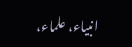انبیاء، علماء،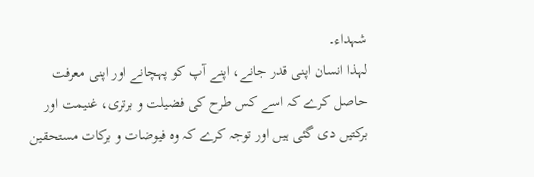شہداء۔
لہذا انسان اپنی قدر جانے، اپنے آپ کو پہچانے اور اپنی معرفت حاصل کرے کہ اسے کس طرح کی فضیلت و برتری، غنیمت اور برکتیں دی گئی ہیں اور توجہ کرے کہ وہ فیوضات و برکات مستحقین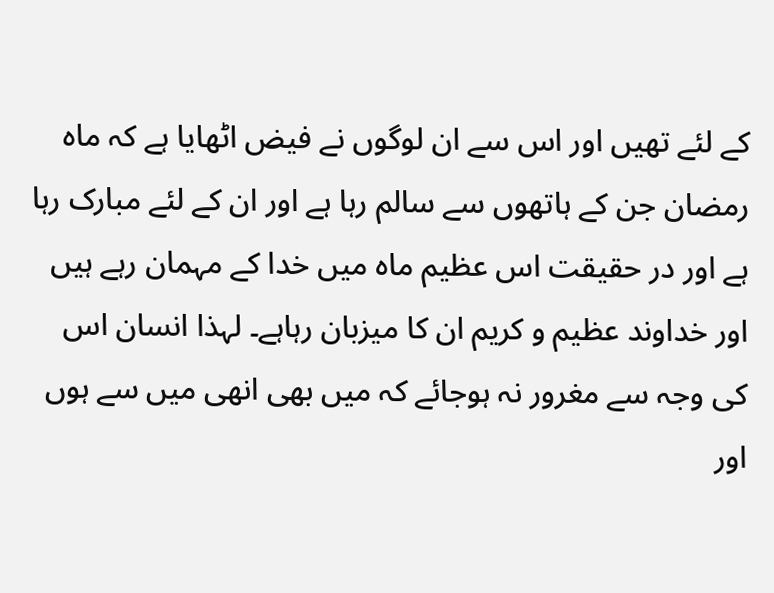کے لئے تھیں اور اس سے ان لوگوں نے فیض اٹھایا ہے کہ ماہ رمضان جن کے ہاتھوں سے سالم رہا ہے اور ان کے لئے مبارک رہا ہے اور در حقیقت اس عظیم ماہ میں خدا کے مہمان رہے ہیں اور خداوند عظیم و کریم ان کا میزبان رہاہے۔ لہذا انسان اس کی وجہ سے مغرور نہ ہوجائے کہ میں بھی انهی میں سے ہوں اور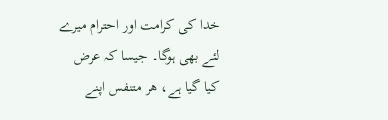خدا کی کرامت اور احترام میرے لئے بھی ہوگا۔ جیسا کہ عرض کیا گیا ہے، هر متنفس اپنے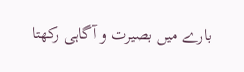بارے میں بصیرت و آگاہی رکھتا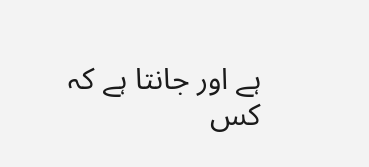ہے اور جانتا ہے کہ کس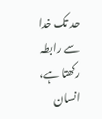حد تک خدا سے رابطہ رکھتا ہے، انسان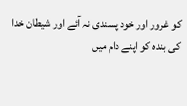کو غرور اور خود پسندی نہ آئے اور شیطان خدا کی بندہ کو اپنے دام میں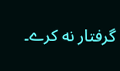گرفتار نه کرے۔